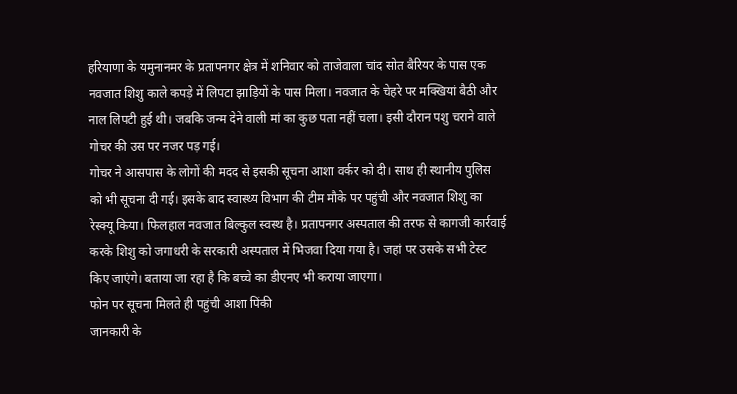हरियाणा के यमुनानमर के प्रतापनगर क्षेत्र में शनिवार को ताजेवाला चांद सोत बैरियर के पास एक नवजात शिशु काले कपड़े में लिपटा झाड़ियों के पास मिला। नवजात के चेहरे पर मक्खियां बैठी और नाल लिपटी हुई थी। जबकि जन्म देने वाली मां का कुछ पता नहीं चला। इसी दौरान पशु चराने वाले गोचर की उस पर नजर पड़ गई।
गोचर ने आसपास के लोगों की मदद से इसकी सूचना आशा वर्कर को दी। साथ ही स्थानीय पुलिस को भी सूचना दी गई। इसके बाद स्वास्थ्य विभाग की टीम मौके पर पहुंची और नवजात शिशु का रेस्क्यू किया। फिलहाल नवजात बिल्कुल स्वस्थ है। प्रतापनगर अस्पताल की तरफ से कागजी कार्रवाई करके शिशु को जगाधरी के सरकारी अस्पताल में भिजवा दिया गया है। जहां पर उसके सभी टेस्ट किए जाएंगे। बताया जा रहा है कि बच्चे का डीएनए भी कराया जाएगा।
फोन पर सूचना मिलते ही पहुंची आशा पिंकी
जानकारी के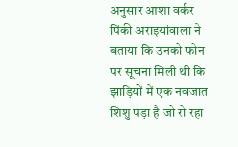अनुसार आशा वर्कर पिंकी अराइयांवाला ने बताया कि उनको फोन पर सूचना मिली थी कि झाड़ियों में एक नवजात शिशु पड़ा है जो रो रहा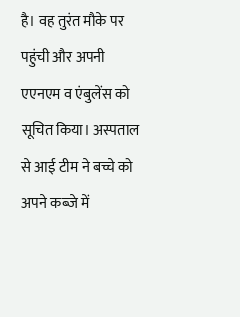है। वह तुरंत मौके पर पहुंची और अपनी एएनएम व एंबुलेंस को सूचित किया। अस्पताल से आई टीम ने बच्चे को अपने कब्जे में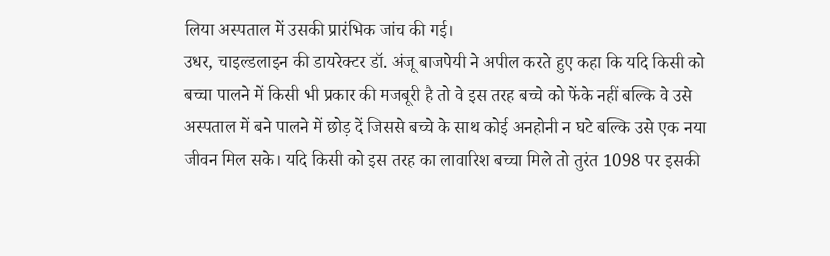लिया अस्पताल में उसकी प्रारंभिक जांच की गई।
उधर, चाइल्डलाइन की डायरेक्टर डॉ. अंजू बाजपेयी ने अपील करते हुए कहा कि यदि किसी को बच्चा पालने में किसी भी प्रकार की मजबूरी है तो वे इस तरह बच्चे को फेंके नहीं बल्कि वे उसे अस्पताल में बने पालने में छोड़ दें जिससे बच्चे के साथ कोई अनहोनी न घटे बल्कि उसे एक नया जीवन मिल सके। यदि किसी को इस तरह का लावारिश बच्चा मिले तो तुरंत 1098 पर इसकी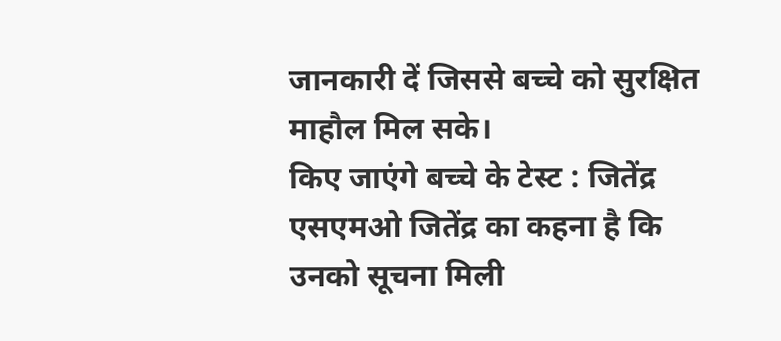जानकारी दें जिससे बच्चे को सुरक्षित माहौल मिल सके।
किए जाएंगे बच्चे के टेस्ट : जितेंद्र
एसएमओ जितेंद्र का कहना है कि उनको सूचना मिली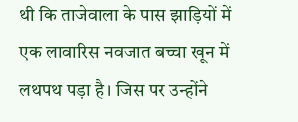थी कि ताजेवाला के पास झाड़ियों में एक लावारिस नवजात बच्चा खून में लथपथ पड़ा है। जिस पर उन्होंने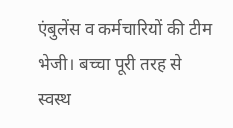एंबुलेंस व कर्मचारियों की टीम भेजी। बच्चा पूरी तरह से स्वस्थ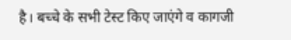है। बच्चे के सभी टेस्ट किए जाएंगे व कागजी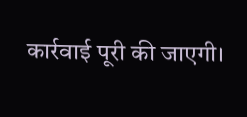कार्रवाई पूरी की जाएगी।